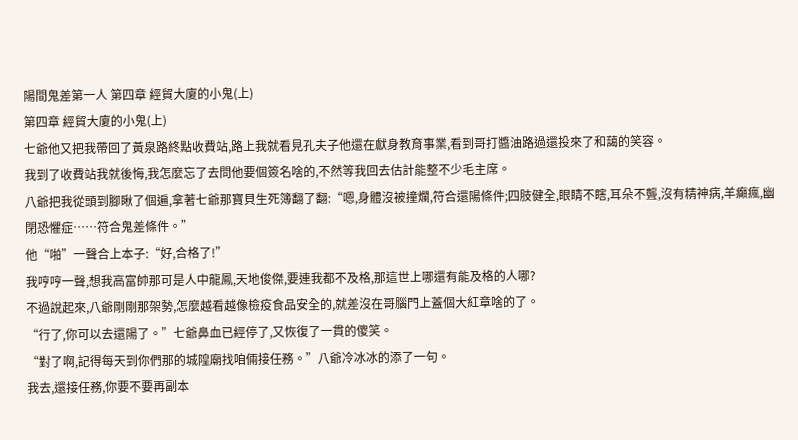陽間鬼差第一人 第四章 經貿大廈的小鬼(上)
第四章 經貿大廈的小鬼(上)
七爺他又把我帶回了黃泉路終點收費站,路上我就看見孔夫子他還在獻身教育事業,看到哥打醬油路過還投來了和藹的笑容。
我到了收費站我就後悔,我怎麼忘了去問他要個簽名啥的,不然等我回去估計能整不少毛主席。
八爺把我從頭到腳瞅了個遍,拿著七爺那寶貝生死簿翻了翻:“嗯,身體沒被撞爛,符合還陽條件;四肢健全,眼睛不瞎,耳朵不聾,沒有精神病,羊癲瘋,幽閉恐懼症……符合鬼差條件。”
他“啪”一聲合上本子:“好,合格了!”
我哼哼一聲,想我高富帥那可是人中龍鳳,天地俊傑,要連我都不及格,那這世上哪還有能及格的人哪?
不過說起來,八爺剛剛那架勢,怎麼越看越像檢疫食品安全的,就差沒在哥腦門上蓋個大紅章啥的了。
“行了,你可以去還陽了。”七爺鼻血已經停了,又恢復了一貫的傻笑。
“對了啊,記得每天到你們那的城隍廟找咱倆接任務。”八爺冷冰冰的添了一句。
我去,還接任務,你要不要再副本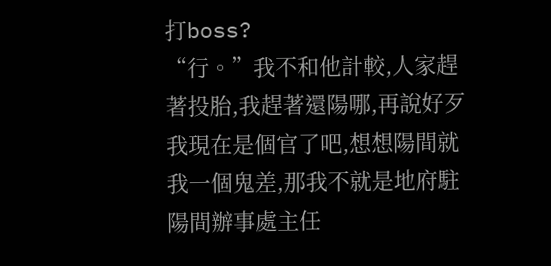打boss?
“行。”我不和他計較,人家趕著投胎,我趕著還陽哪,再說好歹我現在是個官了吧,想想陽間就我一個鬼差,那我不就是地府駐陽間辦事處主任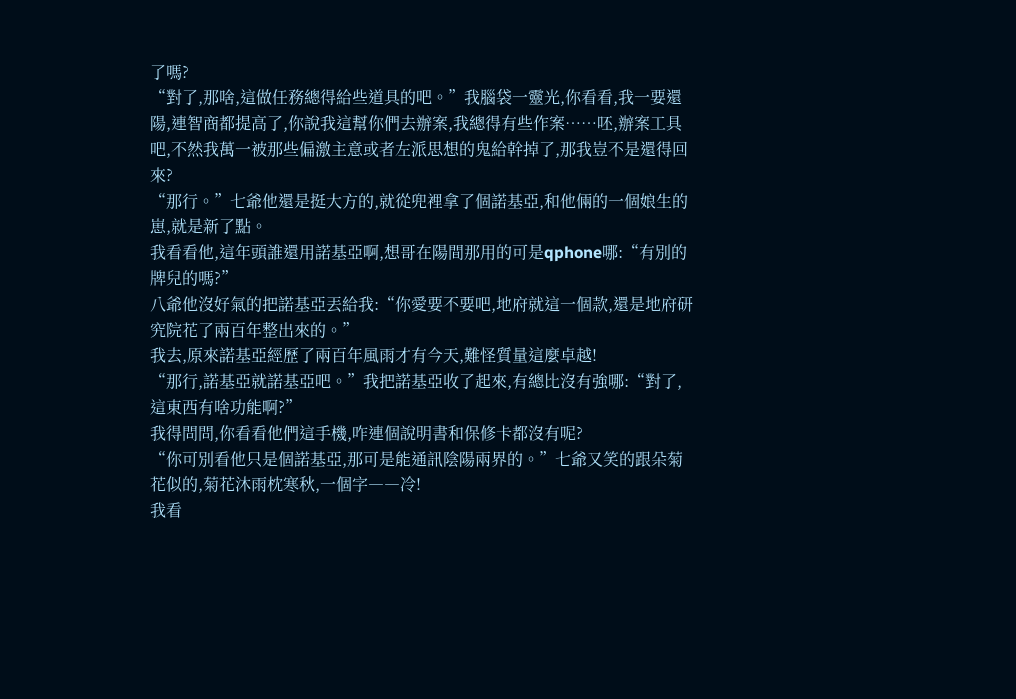了嗎?
“對了,那啥,這做任務總得給些道具的吧。”我腦袋一靈光,你看看,我一要還陽,連智商都提高了,你說我這幫你們去辦案,我總得有些作案……呸,辦案工具吧,不然我萬一被那些偏激主意或者左派思想的鬼給幹掉了,那我豈不是還得回來?
“那行。”七爺他還是挺大方的,就從兜裡拿了個諾基亞,和他倆的一個娘生的崽,就是新了點。
我看看他,這年頭誰還用諾基亞啊,想哥在陽間那用的可是qphone哪:“有別的牌兒的嗎?”
八爺他沒好氣的把諾基亞丟給我:“你愛要不要吧,地府就這一個款,還是地府研究院花了兩百年整出來的。”
我去,原來諾基亞經歷了兩百年風雨才有今天,難怪質量這麼卓越!
“那行,諾基亞就諾基亞吧。”我把諾基亞收了起來,有總比沒有強哪:“對了,這東西有啥功能啊?”
我得問問,你看看他們這手機,咋連個說明書和保修卡都沒有呢?
“你可別看他只是個諾基亞,那可是能通訊陰陽兩界的。”七爺又笑的跟朵菊花似的,菊花沐雨枕寒秋,一個字――冷!
我看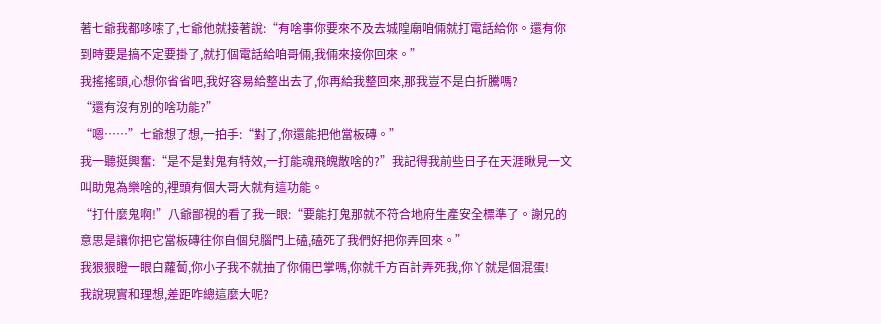著七爺我都哆嗦了,七爺他就接著說:“有啥事你要來不及去城隍廟咱倆就打電話給你。還有你到時要是搞不定要掛了,就打個電話給咱哥倆,我倆來接你回來。”
我搖搖頭,心想你省省吧,我好容易給整出去了,你再給我整回來,那我豈不是白折騰嗎?
“還有沒有別的啥功能?”
“嗯……”七爺想了想,一拍手:“對了,你還能把他當板磚。”
我一聽挺興奮:“是不是對鬼有特效,一打能魂飛魄散啥的?”我記得我前些日子在天涯瞅見一文叫助鬼為樂啥的,裡頭有個大哥大就有這功能。
“打什麼鬼啊!”八爺鄙視的看了我一眼:“要能打鬼那就不符合地府生產安全標準了。謝兄的意思是讓你把它當板磚往你自個兒腦門上磕,磕死了我們好把你弄回來。”
我狠狠瞪一眼白蘿蔔,你小子我不就抽了你倆巴掌嗎,你就千方百計弄死我,你丫就是個混蛋!
我說現實和理想,差距咋總這麼大呢?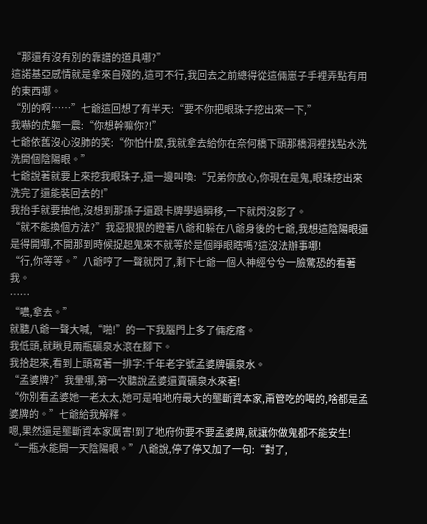“那還有沒有別的靠譜的道具哪?”
這諾基亞感情就是拿來自殘的,這可不行,我回去之前總得從這倆崽子手裡弄點有用的東西哪。
“別的啊……”七爺這回想了有半天:“要不你把眼珠子挖出來一下,”
我嚇的虎軀一震:“你想幹嘛你?!”
七爺依舊沒心沒肺的笑:“你怕什麼,我就拿去給你在奈何橋下頭那橋洞裡找點水洗洗開個陰陽眼。”
七爺說著就要上來挖我眼珠子,還一邊叫喚:“兄弟你放心,你現在是鬼,眼珠挖出來洗完了還能裝回去的!”
我抬手就要抽他,沒想到那孫子還跟卡牌學過瞬移,一下就閃沒影了。
“就不能換個方法?”我惡狠狠的瞪著八爺和躲在八爺身後的七爺,我想這陰陽眼還是得開哪,不開那到時候捉起鬼來不就等於是個睜眼瞎嗎?這沒法辦事哪!
“行,你等等。”八爺哼了一聲就閃了,剩下七爺一個人神經兮兮一臉驚恐的看著我。
……
“噥,拿去。”
就聽八爺一聲大喊,“啪!”的一下我腦門上多了倆疙瘩。
我低頭,就瞅見兩瓶礦泉水滾在腳下。
我拾起來,看到上頭寫著一排字:千年老字號孟婆牌礦泉水。
“孟婆牌?”我暈哪,第一次聽說孟婆還賣礦泉水來著!
“你別看孟婆她一老太太,她可是咱地府最大的壟斷資本家,甭管吃的喝的,啥都是孟婆牌的。”七爺給我解釋。
嗯,果然還是壟斷資本家厲害!到了地府你要不要孟婆牌,就讓你做鬼都不能安生!
“一瓶水能開一天陰陽眼。”八爺說,停了停又加了一句:“對了,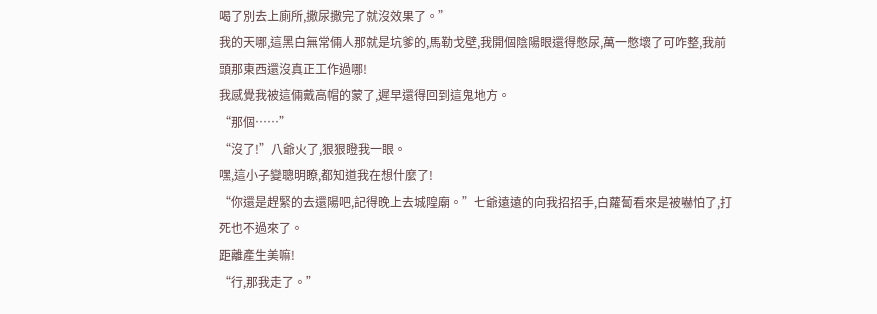喝了別去上廁所,撒尿撒完了就沒效果了。”
我的天哪,這黑白無常倆人那就是坑爹的,馬勒戈壁,我開個陰陽眼還得憋尿,萬一憋壞了可咋整,我前頭那東西還沒真正工作過哪!
我感覺我被這倆戴高帽的蒙了,遲早還得回到這鬼地方。
“那個……”
“沒了!”八爺火了,狠狠瞪我一眼。
嘿,這小子變聰明瞭,都知道我在想什麼了!
“你還是趕緊的去還陽吧,記得晚上去城隍廟。”七爺遠遠的向我招招手,白蘿蔔看來是被嚇怕了,打死也不過來了。
距離產生美嘛!
“行,那我走了。”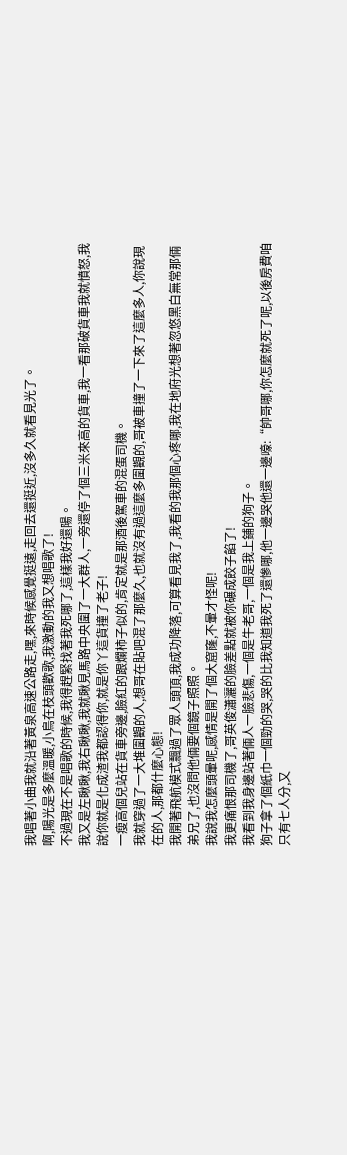我唱著小曲我就沿著黃泉高速公路走,嘿,來時候感覺挺遠,走回去還挺近,沒多久就看見光了。
啊,陽光是多麼溫暖,小鳥在枝頭歡歌,我激動的我又想唱歌了!
不過現在不是唱歌的時候,我得趕緊找著我死哪了,這樣我好還陽。
我又是左瞅瞅,我右瞅瞅,我就瞅見馬路中央圍了一大群人,一旁還停了個三米來高的貨車,我一看那破貨車我就憤怒,我說你就是化成渣我都認得你,就是你丫這貨撞了老子!
一瘦高個兒站在貨車旁邊,臉紅的跟爛柿子似的,肯定就是那酒後駕車的混蛋司機。
我就穿過了一大堆圍觀的人,想哥在貼吧混了那麼久,也就沒有過這麼多圍觀的,哥被車撞了一下來了這麼多人,你說現在的人,那都什麼心態!
我開著飛航模式飄過了眾人頭頂,我成功降落,可算看見我了,我看的我那個心疼哪,我在地府光想著忽悠黑白無常那倆弟兄了,也沒問他倆要個鏡子照照。
我說我怎麼頭暈呢,感情是開了個大窟窿,不暈才怪呢!
我更痛恨那司機了,哥英俊瀟灑的臉差點就被你碾成餃子餡了!
我看到我身邊站著倆人一臉悲傷,一個是牛老哥,一個是我上鋪的狗子。
狗子拿了個紙巾一個勁的哭,哭的比我知道我死了還慘哪,他一邊哭他還一邊嚎:“帥哥哪,你怎麼就死了呢,以後房費咱只有七人分,又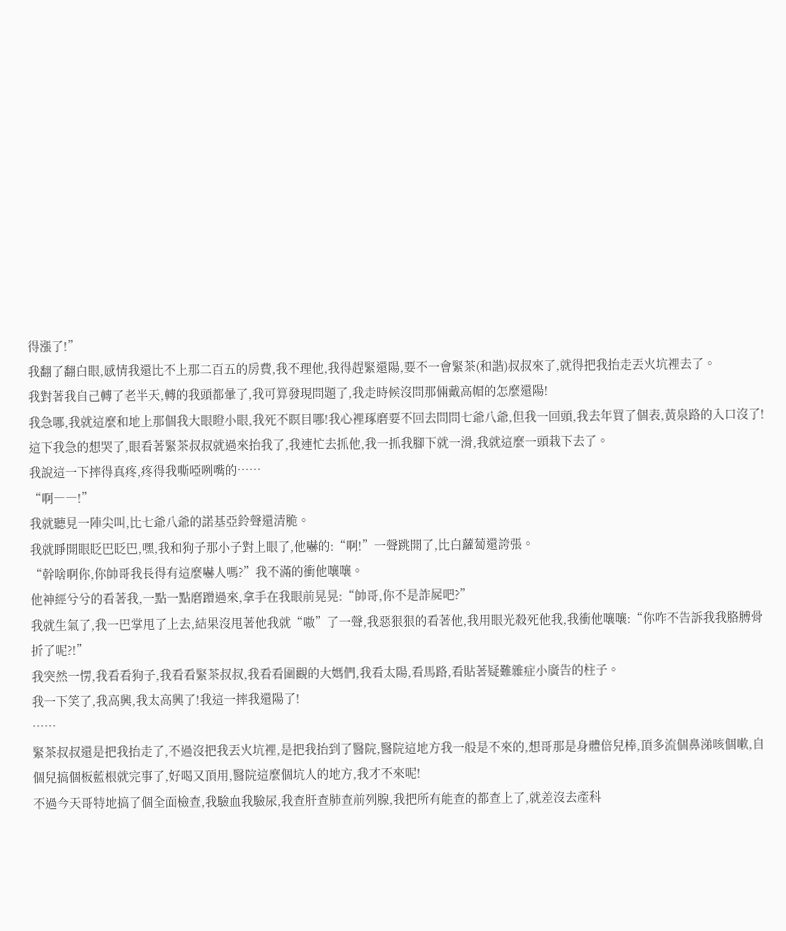得漲了!”
我翻了翻白眼,感情我還比不上那二百五的房費,我不理他,我得趕緊還陽,要不一會緊茶(和諧)叔叔來了,就得把我抬走丟火坑裡去了。
我對著我自己轉了老半天,轉的我頭都暈了,我可算發現問題了,我走時候沒問那倆戴高帽的怎麼還陽!
我急哪,我就這麼和地上那個我大眼瞪小眼,我死不瞑目哪!我心裡琢磨要不回去問問七爺八爺,但我一回頭,我去年買了個表,黃泉路的入口沒了!
這下我急的想哭了,眼看著緊茶叔叔就過來抬我了,我連忙去抓他,我一抓我腳下就一滑,我就這麼一頭栽下去了。
我說這一下摔得真疼,疼得我嘶啞咧嘴的……
“啊――!”
我就聽見一陣尖叫,比七爺八爺的諾基亞鈴聲還清脆。
我就睜開眼眨巴眨巴,嘿,我和狗子那小子對上眼了,他嚇的:“啊!”一聲跳開了,比白蘿蔔還誇張。
“幹啥啊你,你帥哥我長得有這麼嚇人嗎?”我不滿的衝他嚷嚷。
他神經兮兮的看著我,一點一點磨蹭過來,拿手在我眼前晃晃:“帥哥,你不是詐屍吧?”
我就生氣了,我一巴掌甩了上去,結果沒甩著他我就“嗷”了一聲,我惡狠狠的看著他,我用眼光殺死他我,我衝他嚷嚷:“你咋不告訴我我胳膊骨折了呢?!”
我突然一愣,我看看狗子,我看看緊茶叔叔,我看看圍觀的大媽們,我看太陽,看馬路,看貼著疑難雜症小廣告的柱子。
我一下笑了,我高興,我太高興了!我這一摔我還陽了!
……
緊茶叔叔還是把我抬走了,不過沒把我丟火坑裡,是把我抬到了醫院,醫院這地方我一般是不來的,想哥那是身體倍兒棒,頂多流個鼻涕咳個嗽,自個兒搞個板藍根就完事了,好喝又頂用,醫院這麼個坑人的地方,我才不來呢!
不過今天哥特地搞了個全面檢查,我驗血我驗尿,我查肝查肺查前列腺,我把所有能查的都查上了,就差沒去產科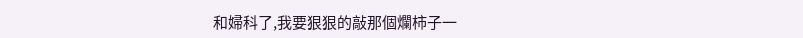和婦科了,我要狠狠的敲那個爛柿子一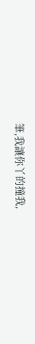筆,我讓你丫的撞我,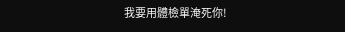我要用體檢單淹死你!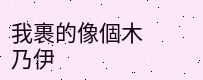我裹的像個木乃伊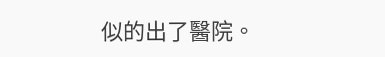似的出了醫院。